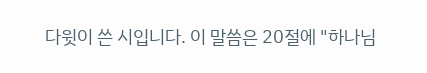다윗이 쓴 시입니다. 이 말씀은 20절에 "하나님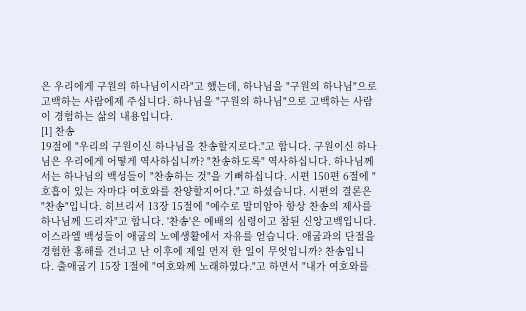은 우리에게 구원의 하나님이시라"고 했는데, 하나님을 "구원의 하나님"으로 고백하는 사람에제 주십니다. 하나님을 "구원의 하나님"으로 고백하는 사람이 경험하는 삶의 내용입니다.
[1] 찬송
19절에 "우리의 구원이신 하나님을 찬송할지로다."고 합니다. 구원이신 하나님은 우리에게 어떻게 역사하십니까? "찬송하도록" 역사하십니다. 하나님께서는 하나님의 백성들이 "찬송하는 것"을 기뻐하십니다. 시편 150편 6절에 "호흡이 있는 자마다 여호와를 찬양할지어다."고 하셨습니다. 시편의 결론은 "찬송"입니다. 히브리서 13장 15절에 "예수로 말미암아 항상 찬송의 제사를 하나님께 드리자"고 합니다. '찬송'은 예배의 심령이고 참된 신앙고백입니다.
이스라엘 백성들이 애굽의 노예생활에서 자유를 얻습니다. 애굽과의 단절을 경험한 홍해를 건너고 난 이후에 제일 먼저 한 일이 무엇입니까? 찬송입니다. 출애굽기 15장 1절에 "여호와께 노래하였다."고 하면서 "내가 여호와를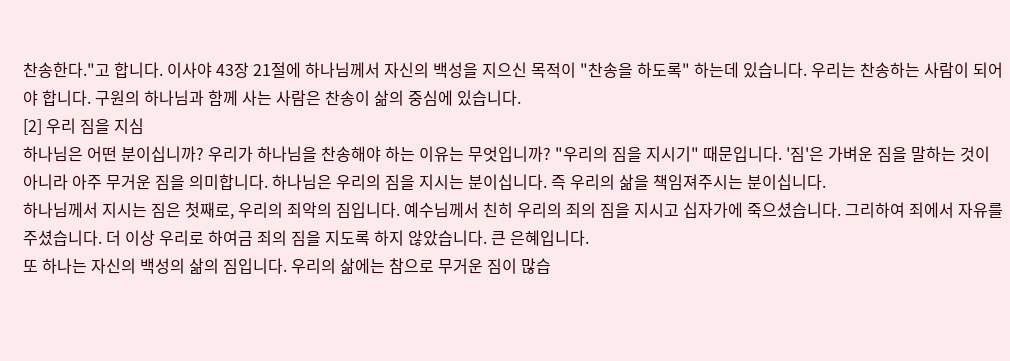찬송한다."고 합니다. 이사야 43장 21절에 하나님께서 자신의 백성을 지으신 목적이 "찬송을 하도록" 하는데 있습니다. 우리는 찬송하는 사람이 되어야 합니다. 구원의 하나님과 함께 사는 사람은 찬송이 삶의 중심에 있습니다.
[2] 우리 짐을 지심
하나님은 어떤 분이십니까? 우리가 하나님을 찬송해야 하는 이유는 무엇입니까? "우리의 짐을 지시기" 때문입니다. '짐'은 가벼운 짐을 말하는 것이 아니라 아주 무거운 짐을 의미합니다. 하나님은 우리의 짐을 지시는 분이십니다. 즉 우리의 삶을 책임져주시는 분이십니다.
하나님께서 지시는 짐은 첫째로, 우리의 죄악의 짐입니다. 예수님께서 친히 우리의 죄의 짐을 지시고 십자가에 죽으셨습니다. 그리하여 죄에서 자유를 주셨습니다. 더 이상 우리로 하여금 죄의 짐을 지도록 하지 않았습니다. 큰 은혜입니다.
또 하나는 자신의 백성의 삶의 짐입니다. 우리의 삶에는 참으로 무거운 짐이 많습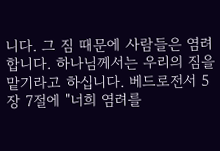니다. 그 짐 때문에 사람들은 염려합니다. 하나님께서는 우리의 짐을 맡기라고 하십니다. 베드로전서 5장 7절에 "너희 염려를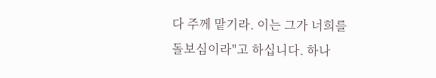다 주께 맡기라. 이는 그가 너희를 돌보심이라"고 하십니다. 하나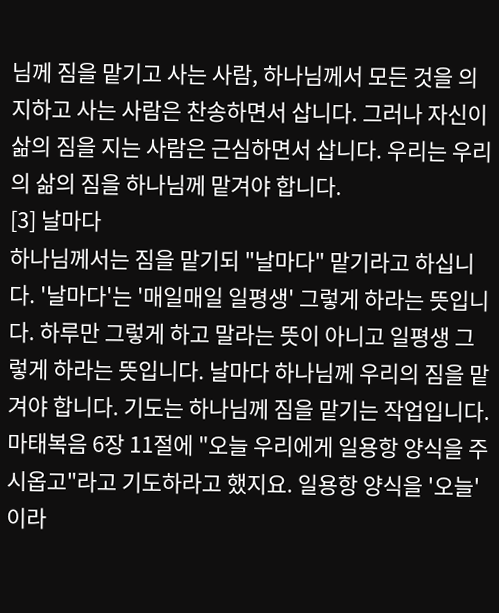님께 짐을 맡기고 사는 사람, 하나님께서 모든 것을 의지하고 사는 사람은 찬송하면서 삽니다. 그러나 자신이 삶의 짐을 지는 사람은 근심하면서 삽니다. 우리는 우리의 삶의 짐을 하나님께 맡겨야 합니다.
[3] 날마다
하나님께서는 짐을 맡기되 "날마다" 맡기라고 하십니다. '날마다'는 '매일매일 일평생' 그렇게 하라는 뜻입니다. 하루만 그렇게 하고 말라는 뜻이 아니고 일평생 그렇게 하라는 뜻입니다. 날마다 하나님께 우리의 짐을 맡겨야 합니다. 기도는 하나님께 짐을 맡기는 작업입니다.
마태복음 6장 11절에 "오늘 우리에게 일용항 양식을 주시옵고"라고 기도하라고 했지요. 일용항 양식을 '오늘'이라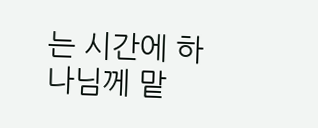는 시간에 하나님께 맡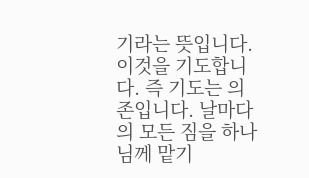기라는 뜻입니다. 이것을 기도합니다. 즉 기도는 의존입니다. 날마다의 모든 짐을 하나님께 맡기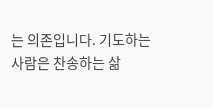는 의존입니다. 기도하는 사람은 찬송하는 삶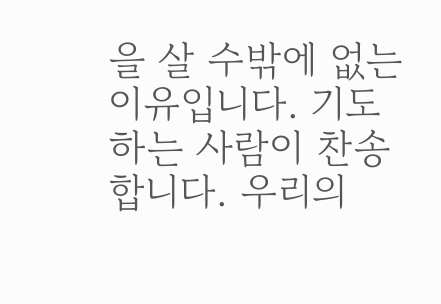을 살 수밖에 없는 이유입니다. 기도하는 사람이 찬송합니다. 우리의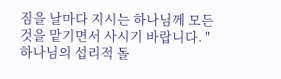짐을 날마다 지시는 하나님께 모든 것을 맡기면서 사시기 바랍니다. "하나님의 섭리적 돌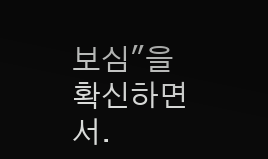보심"을 확신하면서.